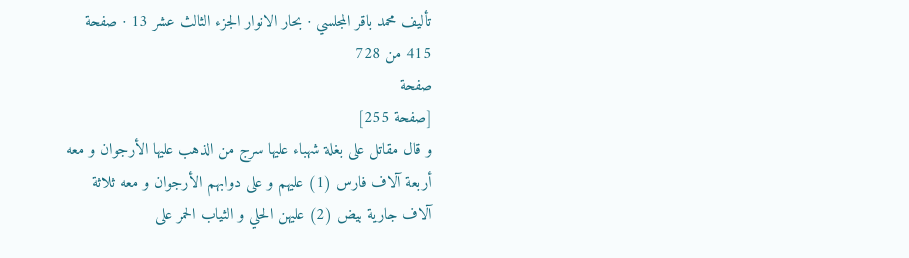تأليف محمد باقر المجلسي · بحار الانوار الجزء الثالث عشر 13 · صفحة 415 من 728
صفحة
[صفحة 255]
و قال مقاتل على بغلة شهباء عليها سرج من الذهب عليها الأرجوان و معه أربعة آلاف فارس (1) عليهم و على دوابهم الأرجوان و معه ثلاثة آلاف جارية بيض (2) عليهن الحلي و الثياب الحمر على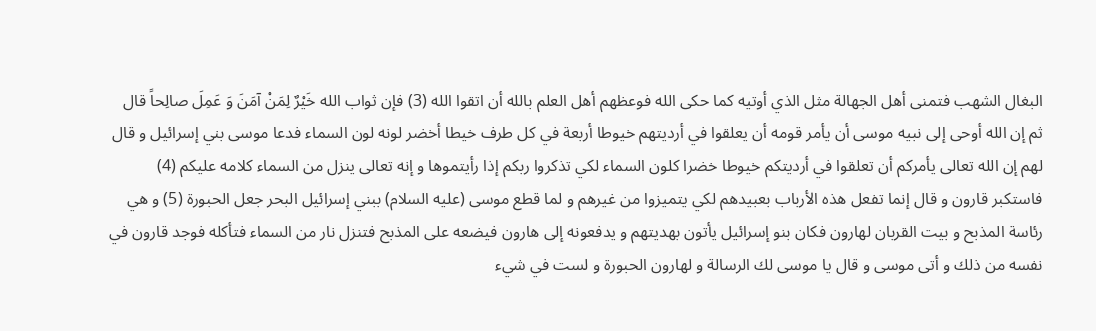البغال الشهب فتمنى أهل الجهالة مثل الذي أوتيه كما حكى الله فوعظهم أهل العلم بالله أن اتقوا الله (3) فإن ثواب الله خَيْرٌ لِمَنْ آمَنَ وَ عَمِلَ صالِحاً قال ثم إن الله أوحى إلى نبيه موسى أن يأمر قومه أن يعلقوا في أرديتهم خيوطا أربعة في كل طرف خيطا أخضر لونه لون السماء فدعا موسى بني إسرائيل و قال لهم إن الله تعالى يأمركم أن تعلقوا في أرديتكم خيوطا خضرا كلون السماء لكي تذكروا ربكم إذا رأيتموها و إنه تعالى ينزل من السماء كلامه عليكم (4) فاستكبر قارون و قال إنما تفعل هذه الأرباب بعبيدهم لكي يتميزوا من غيرهم و لما قطع موسى (عليه السلام) ببني إسرائيل البحر جعل الحبورة (5) و هي رئاسة المذبح و بيت القربان لهارون فكان بنو إسرائيل يأتون بهديتهم و يدفعونه إلى هارون فيضعه على المذبح فتنزل نار من السماء فتأكله فوجد قارون في نفسه من ذلك و أتى موسى و قال يا موسى لك الرسالة و لهارون الحبورة و لست في شيء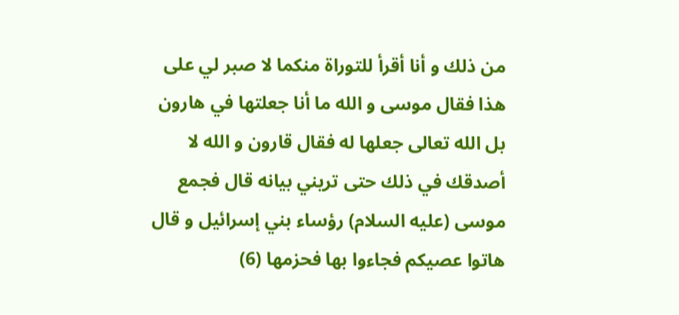من ذلك و أنا أقرأ للتوراة منكما لا صبر لي على هذا فقال موسى و الله ما أنا جعلتها في هارون بل الله تعالى جعلها له فقال قارون و الله لا أصدقك في ذلك حتى تريني بيانه قال فجمع موسى (عليه السلام) رؤساء بني إسرائيل و قال هاتوا عصيكم فجاءوا بها فحزمها (6)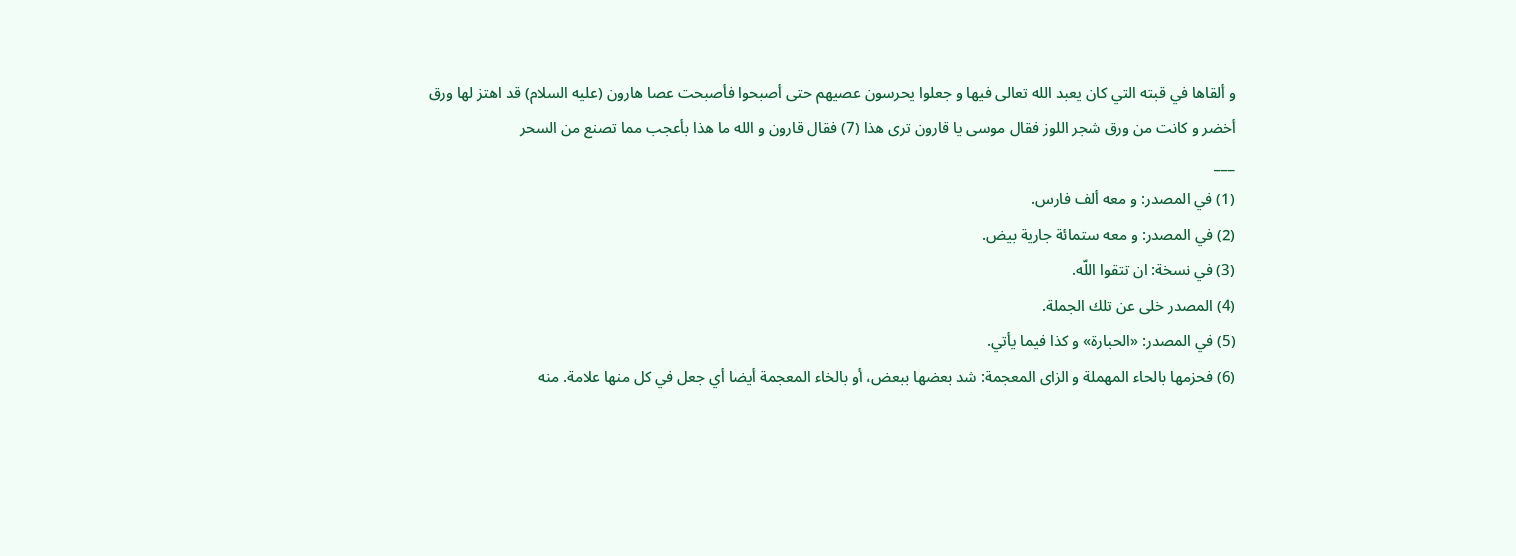و ألقاها في قبته التي كان يعبد الله تعالى فيها و جعلوا يحرسون عصيهم حتى أصبحوا فأصبحت عصا هارون (عليه السلام) قد اهتز لها ورق أخضر و كانت من ورق شجر اللوز فقال موسى يا قارون ترى هذا (7) فقال قارون و الله ما هذا بأعجب مما تصنع من السحر
___
(1) في المصدر: و معه ألف فارس.
(2) في المصدر: و معه ستمائة جارية بيض.
(3) في نسخة: ان تتقوا اللّه.
(4) المصدر خلى عن تلك الجملة.
(5) في المصدر: «الحبارة» و كذا فيما يأتي.
(6) فحزمها بالحاء المهملة و الزاى المعجمة: شد بعضها ببعض، أو بالخاء المعجمة أيضا أي جعل في كل منها علامة. منه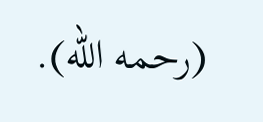(رحمه الله).